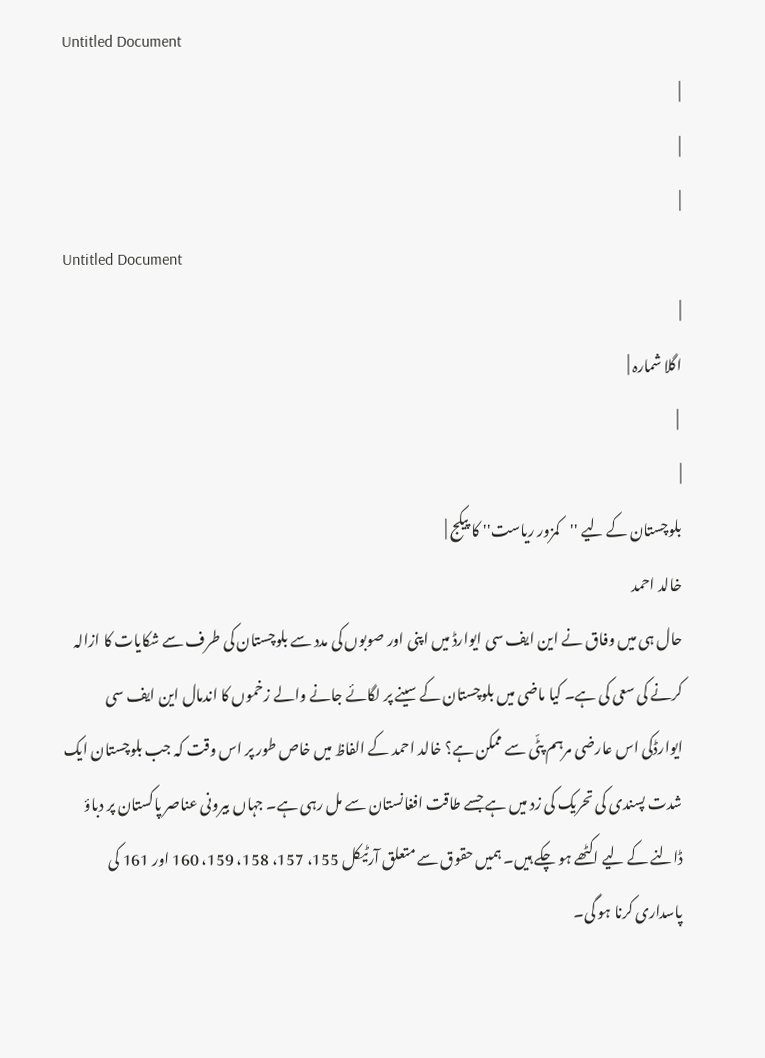Untitled Document
|
|
|
Untitled Document
|
اگلا شمارہ |
 |
|
بلوچستان کے لیے ''کمزور ریاست'' کا پیکج |
خالد احمد
حال ہی میں وفاق نے این ایف سی ایوارڈ میں اپنی اور صوبوں کی مدد سے بلوچستان کی طرف سے شکایات کا ازالہ کرنے کی سعی کی ہے۔ کیا ماضی میں بلوچستان کے سینے پر لگائے جانے والے زخموں کا اندمال این ایف سی ایوارڈکی اس عارضی مرہم پٹّی سے ممکن ہے؟ خالد احمد کے الفاظ میں خاص طور پر اس وقت کہ جب بلوچستان ایک شدت پسندی کی تحریک کی زد میں ہے جسے طاقت افغانستان سے مل رہی ہے۔ جہاں بیرونی عناصر پاکستان پر دباؤ ڈالنے کے لیے اکٹھے ہو چکے ہیں۔ ہمیں حقوق سے متعلق آرٹیکل 155، 157، 158، 159، 160 اور 161 کی پاسداری کرنا ہو گی۔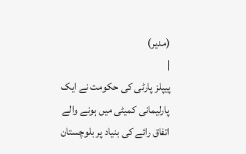(مدیر)
|
پیپلز پارٹی کی حکومت نے ایک پارلیمانی کمیٹی میں ہونے والے اتفاق رائے کی بنیاد پر بلوچستان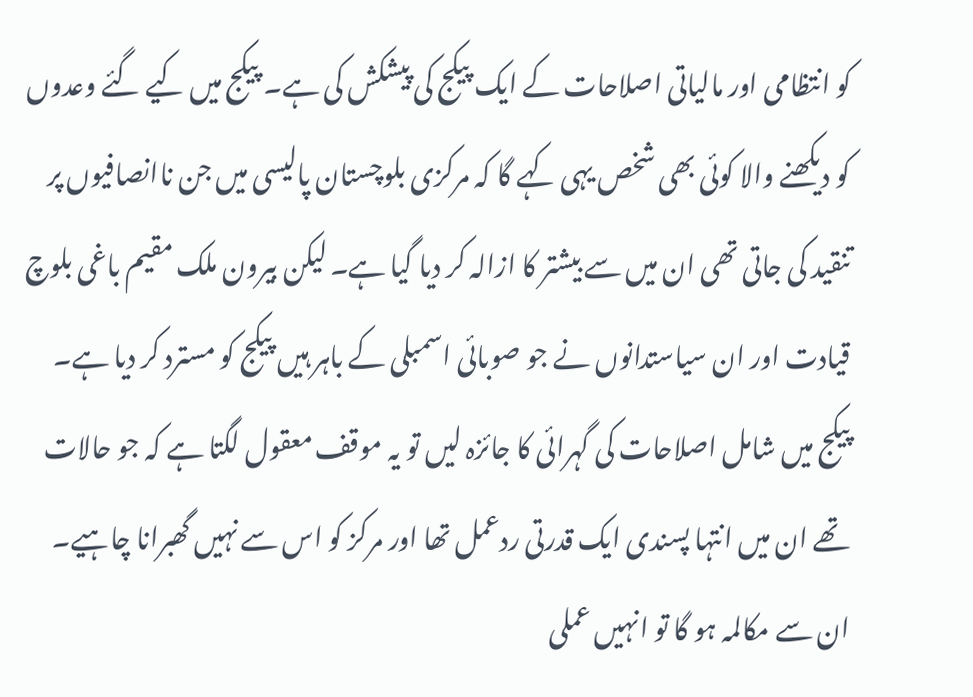کو انتظامی اور مالیاتی اصلاحات کے ایک پیکج کی پیشکش کی ہے۔ پیکج میں کیے گئے وعدوں کو دیکھنے والا کوئی بھی شخص یہی کہے گا کہ مرکزی بلوچستان پالیسی میں جن ناانصافیوں پر تنقید کی جاتی تھی ان میں سے بیشتر کا ازالہ کر دیا گیا ہے۔ لیکن بیرون ملک مقیم باغی بلوچ قیادت اور ان سیاستدانوں نے جو صوبائی اسمبلی کے باہر ہیں پیکج کو مسترد کر دیا ہے۔
پیکج میں شامل اصلاحات کی گہرائی کا جائزہ لیں تو یہ موقف معقول لگتا ہے کہ جو حالات تھے ان میں انتہا پسندی ایک قدرتی ردعمل تھا اور مرکز کو اس سے نہیں گھبرانا چاہیے۔ ان سے مکالمہ ہو گا تو انہیں عملی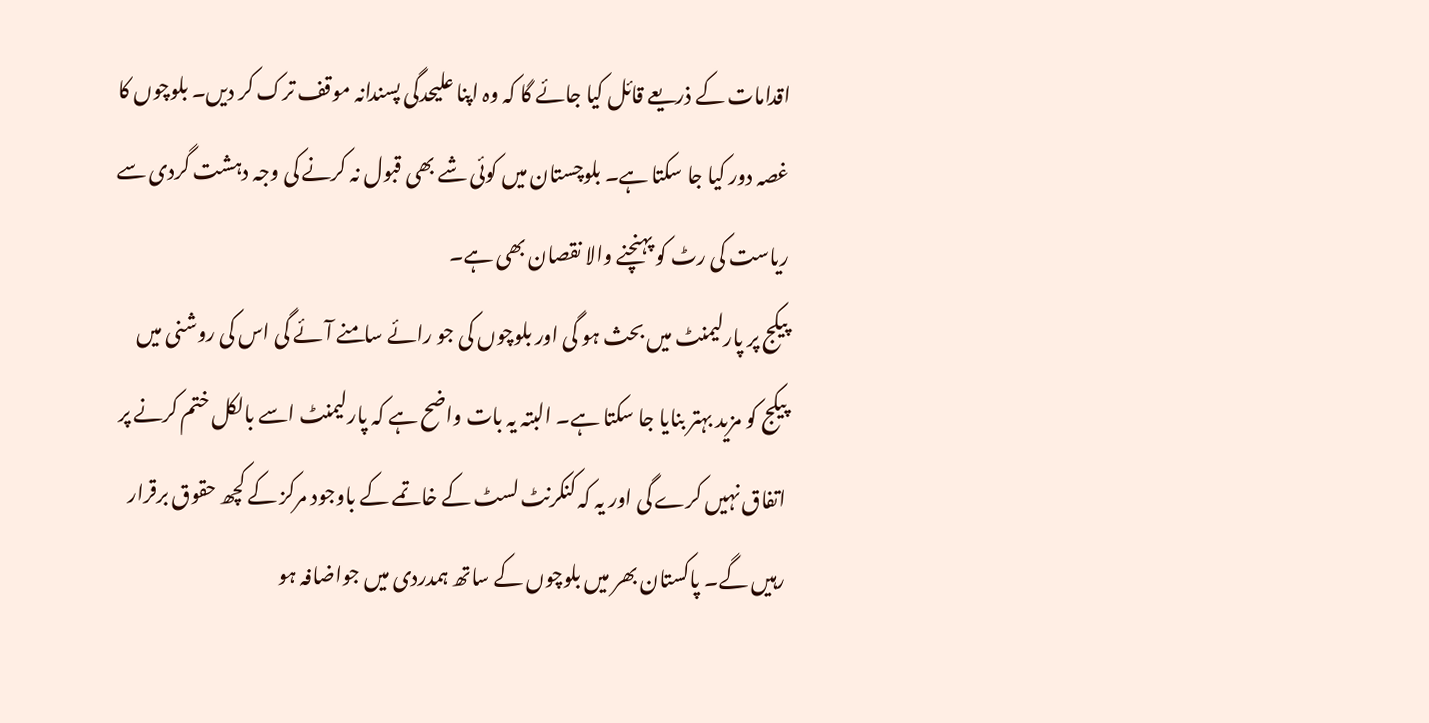اقدامات کے ذریعے قائل کیا جائے گا کہ وہ اپنا علیحدگی پسندانہ موقف ترک کر دیں۔ بلوچوں کا غصہ دور کیا جا سکتا ہے۔ بلوچستان میں کوئی شے بھی قبول نہ کرنے کی وجہ دہشت گردی سے ریاست کی رٹ کو پہنچنے والا نقصان بھی ہے۔
پیکج پر پارلیمنٹ میں بحث ہو گی اور بلوچوں کی جو رائے سامنے آئے گی اس کی روشنی میں پیکج کو مزید بہتر بنایا جا سکتا ہے۔ البتہ یہ بات واضح ہے کہ پارلیمنٹ اسے بالکل ختم کرنے پر اتفاق نہیں کرے گی اور یہ کہ کنکرنٹ لسٹ کے خاتمے کے باوجود مرکز کے کچھ حقوق برقرار رہیں گے۔ پاکستان بھر میں بلوچوں کے ساتھ ہمدردی میں جواضافہ ہو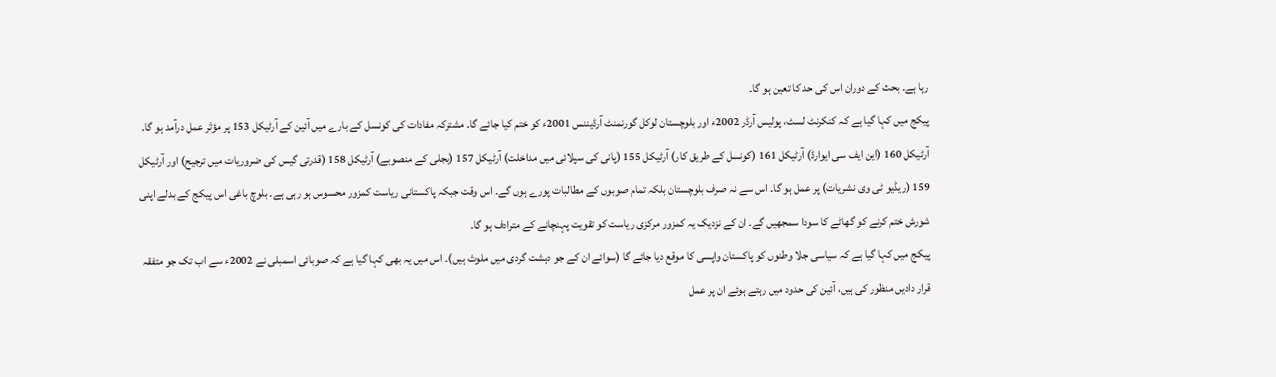رہا ہے۔ بحث کے دوران اس کی حد کا تعین ہو گا۔
پیکج میں کہا گیا ہے کہ کنکرنٹ لسٹ، پولیس آرڈر 2002ء اور بلوچستان لوکل گورنمنٹ آرڈیننس 2001ء کو ختم کیا جائے گا۔ مشترکہ مفادات کی کونسل کے بارے میں آئین کے آرٹیکل 153 پر مؤثر عمل درآمد ہو گا۔
آرٹیکل 160 (این ایف سی ایوارڈ) آرٹیکل 161 (کونسل کے طریق کار) آرٹیکل 155 (پانی کی سپلائی میں مداخلت) آرٹیکل 157 (بجلی کے منصوبے) آرٹیکل 158 (قدرتی گیس کی ضروریات میں ترجیح) اور آرٹیکل 159 (ریڈیو ٹی وی نشریات) پر عمل ہو گا۔ اس سے نہ صرف بلوچستان بلکہ تمام صوبوں کے مطالبات پورے ہوں گے۔ اس وقت جبکہ پاکستانی ریاست کمزور محسوس ہو رہی ہے۔ بلوچ باغی اس پیکج کے بدلے اپنی شورش ختم کرنے کو گھاٹے کا سودا سمجھیں گے۔ ان کے نزدیک یہ کمزور مرکزی ریاست کو تقویت پہنچانے کے مترادف ہو گا۔
پیکج میں کہا گیا ہے کہ سیاسی جلا وطنوں کو پاکستان واپسی کا موقع دیا جائے گا (سوائے ان کے جو دہشت گردی میں ملوث ہیں)۔ اس میں یہ بھی کہا گیا ہے کہ صوبائی اسمبلی نے 2002ء سے اب تک جو متفقہ قرار دادیں منظور کی ہیں، آئین کی حدود میں رہتے ہوئے ان پر عمل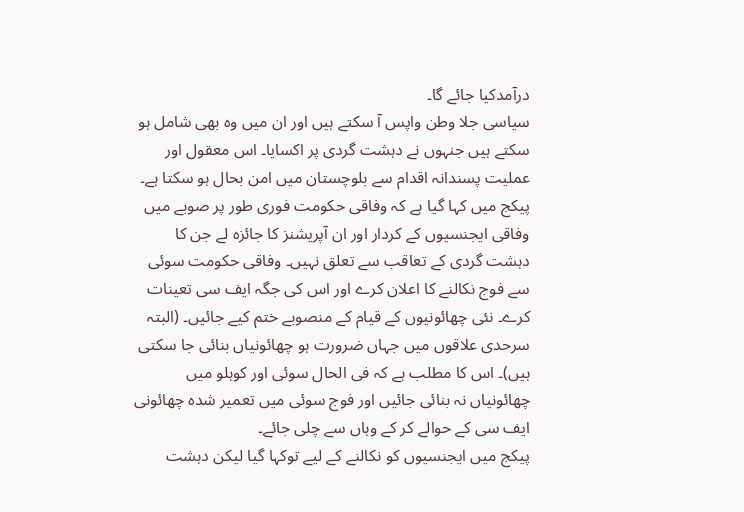درآمدکیا جائے گا۔
سیاسی جلا وطن واپس آ سکتے ہیں اور ان میں وہ بھی شامل ہو سکتے ہیں جنہوں نے دہشت گردی پر اکسایا۔ اس معقول اور عملیت پسندانہ اقدام سے بلوچستان میں امن بحال ہو سکتا ہے۔
پیکج میں کہا گیا ہے کہ وفاقی حکومت فوری طور پر صوبے میں وفاقی ایجنسیوں کے کردار اور ان آپریشنز کا جائزہ لے جن کا دہشت گردی کے تعاقب سے تعلق نہیں۔ وفاقی حکومت سوئی سے فوج نکالنے کا اعلان کرے اور اس کی جگہ ایف سی تعینات کرے۔ نئی چھائونیوں کے قیام کے منصوبے ختم کیے جائیں۔ (البتہ سرحدی علاقوں میں جہاں ضرورت ہو چھائونیاں بنائی جا سکتی ہیں)۔ اس کا مطلب ہے کہ فی الحال سوئی اور کوہلو میں چھائونیاں نہ بنائی جائیں اور فوج سوئی میں تعمیر شدہ چھائونی ایف سی کے حوالے کر کے وہاں سے چلی جائے۔
پیکج میں ایجنسیوں کو نکالنے کے لیے توکہا گیا لیکن دہشت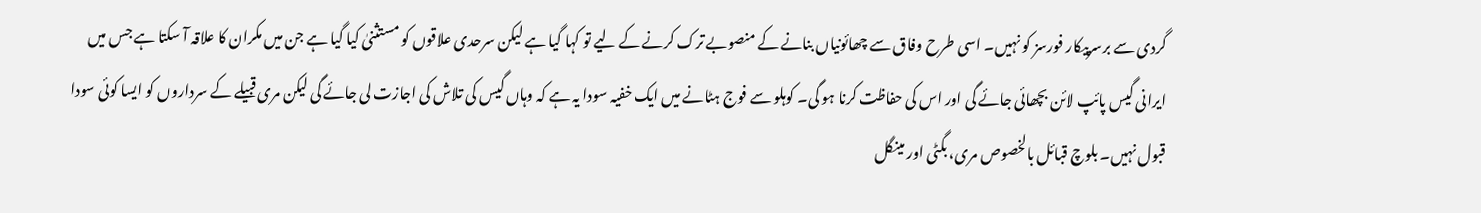گردی سے برسرپیکار فورسز کو نہیں۔ اسی طرح وفاق سے چھائونیاں بنانے کے منصوبے ترک کرنے کے لیے تو کہا گیا ہے لیکن سرحدی علاقوں کو مستثنیٰ کیا گیا ہے جن میں مکران کا علاقہ آ سکتا ہے جس میں ایرانی گیس پائپ لائن بچھائی جائے گی اور اس کی حفاظت کرنا ہو گی۔ کوہلو سے فوج ہٹانے میں ایک خفیہ سودا یہ ہے کہ وہاں گیس کی تلاش کی اجازت لی جائے گی لیکن مری قبیلے کے سرداروں کو ایسا کوئی سودا قبول نہیں۔ بلوچ قبائل بالخصوص مری، بگٹی اور مینگل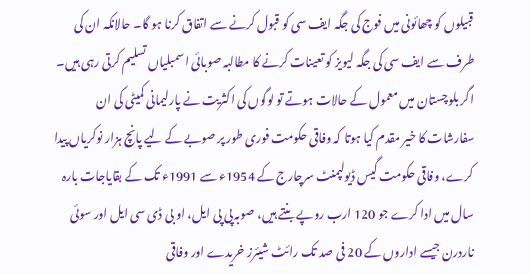قبیلوں کو چھائونی میں فوج کی جگہ ایف سی کو قبول کرنے سے اتفاق کرنا ہو گا۔ حالانکہ ان کی طرف سے ایف سی کی جگہ لیویز کو تعینات کرنے کا مطالبہ صوبائی اسمبلیاں تسلیم کرتی رہی ہیں۔
اگر بلوچستان میں معمول کے حالات ہوتے تو لوگوں کی اکثریت نے پارلیمانی کمیٹی کی ان سفارشات کا خیر مقدم کیا ہوتا کہ وفاقی حکومت فوری طور پر صوبے کے لیے پانچ ہزار نوکریاں پیدا کرے، وفاقی حکومت گیس ڈیولپمنٹ سرچارج کے 1954ء سے 1991ء تک کے بقایاجات بارہ سال میں ادا کرے جو 120 ارب روپے بنتے ہیں، صوبہ پی پی ایل، او بی ڈی سی ایل اور سوئی ناردرن جیسے اداروں کے 20 فی صد تک رائٹ شیئرز خریدے اور وفاقی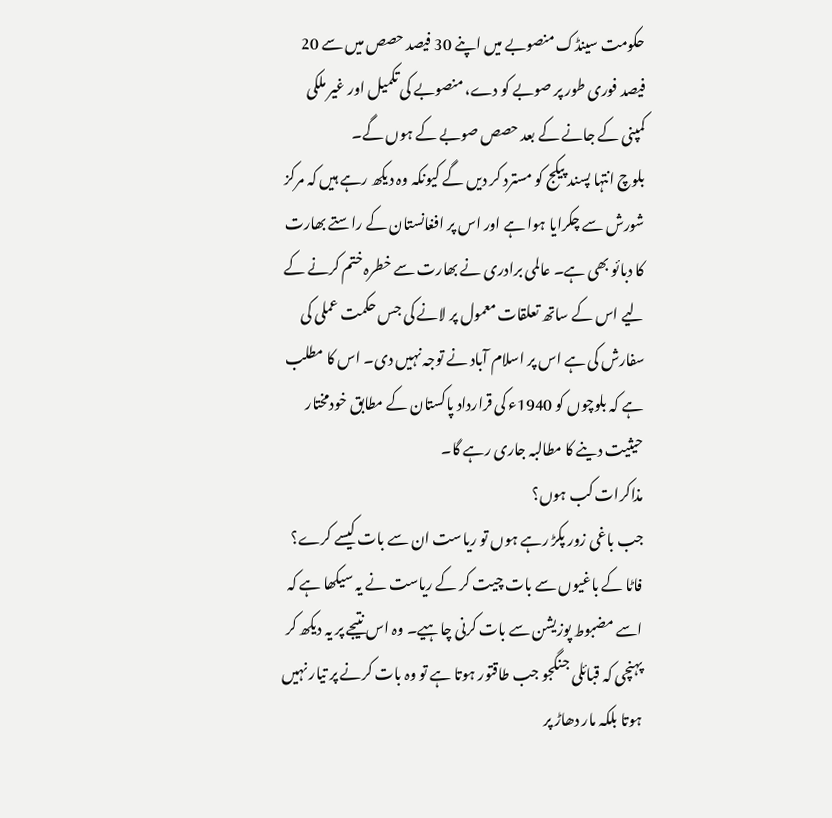حکومت سینڈک منصوبے میں اپنے 30 فیصد حصص میں سے 20 فیصد فوری طور پر صوبے کو دے، منصوبے کی تکمیل اور غیر ملکی کمپنی کے جانے کے بعد حصص صوبے کے ہوں گے۔
بلوچ انتہا پسند پیکج کو مسترد کر دیں گے کیونکہ وہ دیکھ رہے ہیں کہ مرکز شورش سے چکرایا ہوا ہے اور اس پر افغانستان کے راستے بھارت کا دبائو بھی ہے۔ عالمی برادری نے بھارت سے خطرہ ختم کرنے کے لیے اس کے ساتھ تعلقات معمول پر لانے کی جس حکمت عملی کی سفارش کی ہے اس پر اسلام آباد نے توجہ نہیں دی۔ اس کا مطلب ہے کہ بلوچوں کو 1940ء کی قرارداد پاکستان کے مطابق خودمختار حیثیت دینے کا مطالبہ جاری رہے گا۔
مذاکرات کب ہوں؟
جب باغی زور پکڑ رہے ہوں تو ریاست ان سے بات کیسے کرے؟ فاٹا کے باغیوں سے بات چیت کر کے ریاست نے یہ سیکھا ہے کہ اسے مضبوط پوزیشن سے بات کرنی چاہیے۔ وہ اس نتیجے پر یہ دیکھ کر پہنچی کہ قبائلی جنگجو جب طاقتور ہوتا ہے تو وہ بات کرنے پر تیار نہیں ہوتا بلکہ مار دھاڑ پر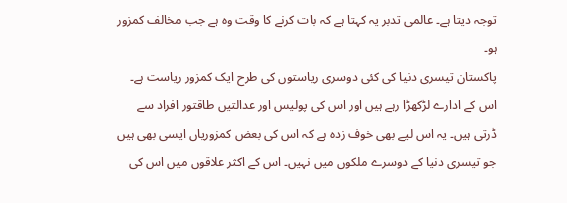توجہ دیتا ہے۔ عالمی تدبر یہ کہتا ہے کہ بات کرنے کا وقت وہ ہے جب مخالف کمزور ہو۔
پاکستان تیسری دنیا کی کئی دوسری ریاستوں کی طرح ایک کمزور ریاست ہے۔ اس کے ادارے لڑکھڑا رہے ہیں اور اس کی پولیس اور عدالتیں طاقتور افراد سے ڈرتی ہیں۔ یہ اس لیے بھی خوف زدہ ہے کہ اس کی بعض کمزوریاں ایسی بھی ہیں جو تیسری دنیا کے دوسرے ملکوں میں نہیں۔ اس کے اکثر علاقوں میں اس کی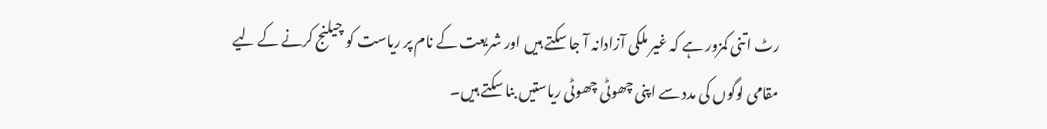رٹ اتنی کمزور ہے کہ غیر ملکی آزادانہ آ جا سکتے ہیں اور شریعت کے نام پر ریاست کو چیلنج کرنے کے لیے مقامی لوگوں کی مدد سے اپنی چھوٹی چھوٹی ریاستیں بنا سکتے ہیں۔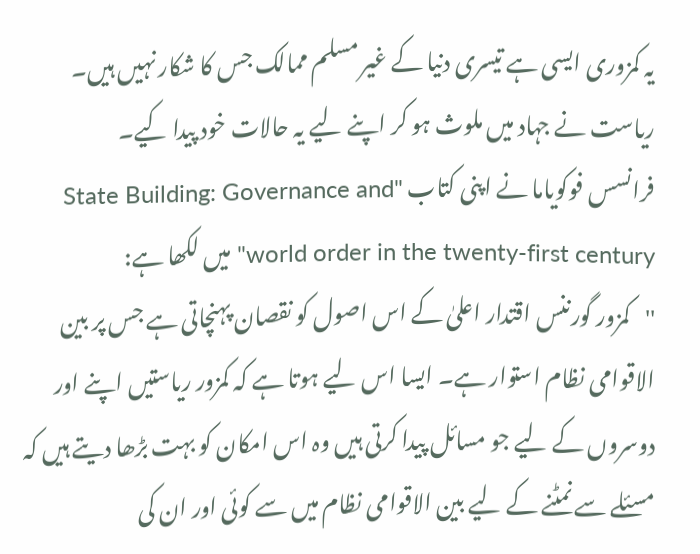یہ کمزوری ایسی ہے تیسری دنیا کے غیر مسلم ممالک جس کا شکار نہیں ہیں۔ ریاست نے جہاد میں ملوث ہو کر اپنے لیے یہ حالات خود پیدا کیے۔
فرانسس فوکویاما نے اپنی کتاب "State Building: Governance and world order in the twenty-first century" میں لکھا ہے:
''کمزور گورننس اقتدار اعلیٰ کے اس اصول کو نقصان پہنچاتی ہے جس پر بین الاقوامی نظام استوار ہے۔ ایسا اس لیے ہوتا ہے کہ کمزور ریاستیں اپنے اور دوسروں کے لیے جو مسائل پیدا کرتی ہیں وہ اس امکان کو بہت بڑھا دیتے ہیں کہ مسئلے سے نمٹنے کے لیے بین الاقوامی نظام میں سے کوئی اور ان کی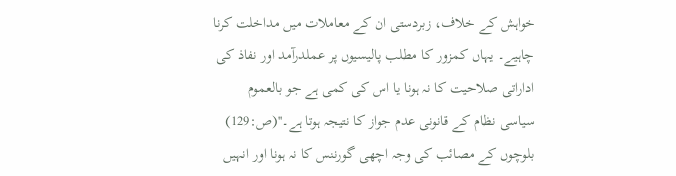خواہش کے خلاف، زبردستی ان کے معاملات میں مداخلت کرنا چاہیے۔ یہاں کمزور کا مطلب پالیسیوں پر عملدرآمد اور نفاذ کی اداراتی صلاحیت کا نہ ہونا یا اس کی کمی ہے جو بالعموم سیاسی نظام کے قانونی عدم جواز کا نتیجہ ہوتا ہے۔''(ص:129)
بلوچوں کے مصائب کی وجہ اچھی گورننس کا نہ ہونا اور انہیں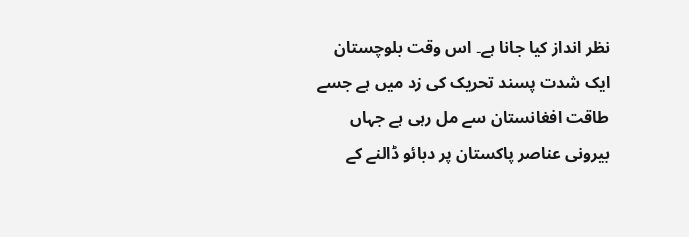نظر انداز کیا جانا ہے۔ اس وقت بلوچستان ایک شدت پسند تحریک کی زد میں ہے جسے طاقت افغانستان سے مل رہی ہے جہاں بیرونی عناصر پاکستان پر دبائو ڈالنے کے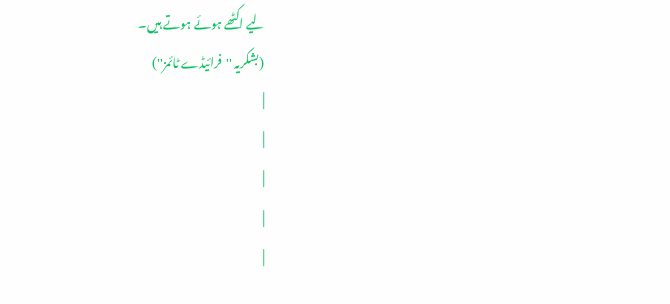لیے اکٹھے ہوئے ہوتے ہیں۔
(بشکریہ ''فرائیڈے ٹائمز'')
|
|
|
|
|